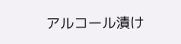アルコール漬け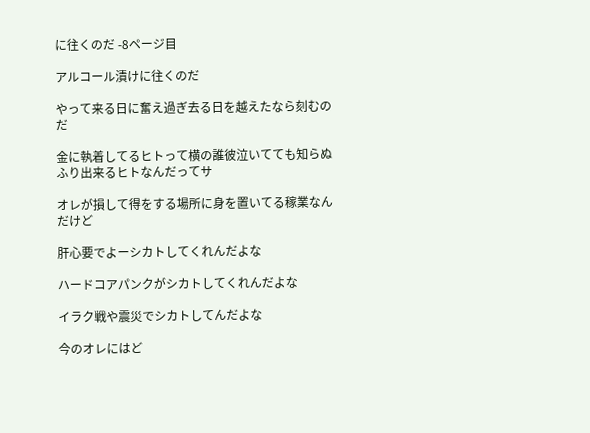に往くのだ -8ページ目

アルコール漬けに往くのだ

やって来る日に奮え過ぎ去る日を越えたなら刻むのだ

金に執着してるヒトって横の誰彼泣いてても知らぬふり出来るヒトなんだってサ

オレが損して得をする場所に身を置いてる稼業なんだけど

肝心要でよーシカトしてくれんだよな

ハードコアパンクがシカトしてくれんだよな

イラク戦や震災でシカトしてんだよな

今のオレにはど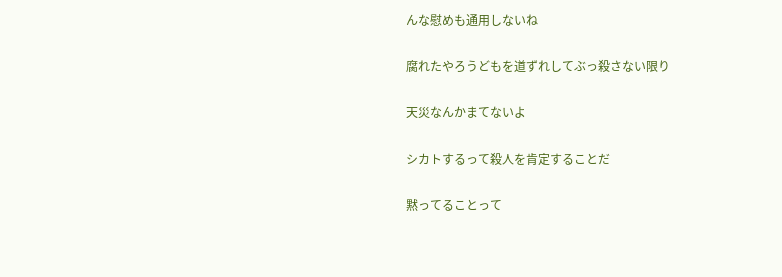んな慰めも通用しないね

腐れたやろうどもを道ずれしてぶっ殺さない限り

天災なんかまてないよ

シカトするって殺人を肯定することだ

黙ってることって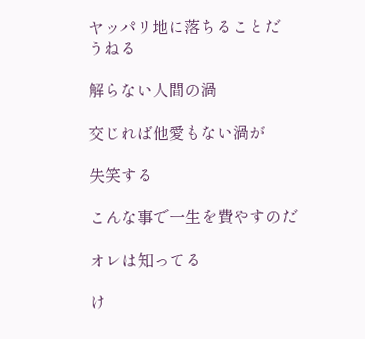ヤッパリ地に落ちることだ
うねる

解らない人間の渦

交じれば他愛もない渦が

失笑する

こんな事で一生を費やすのだ

オレは知ってる

け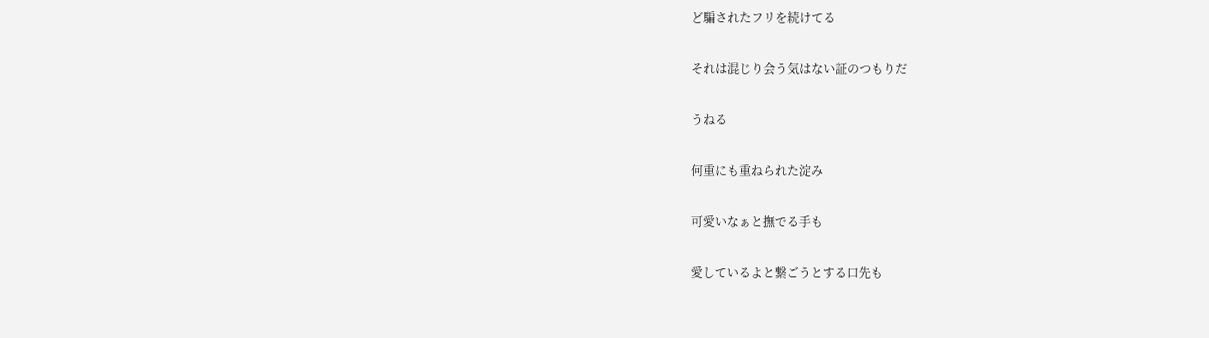ど騙されたフリを続けてる

それは混じり会う気はない証のつもりだ

うねる

何重にも重ねられた淀み

可愛いなぁと撫でる手も

愛しているよと繋ごうとする口先も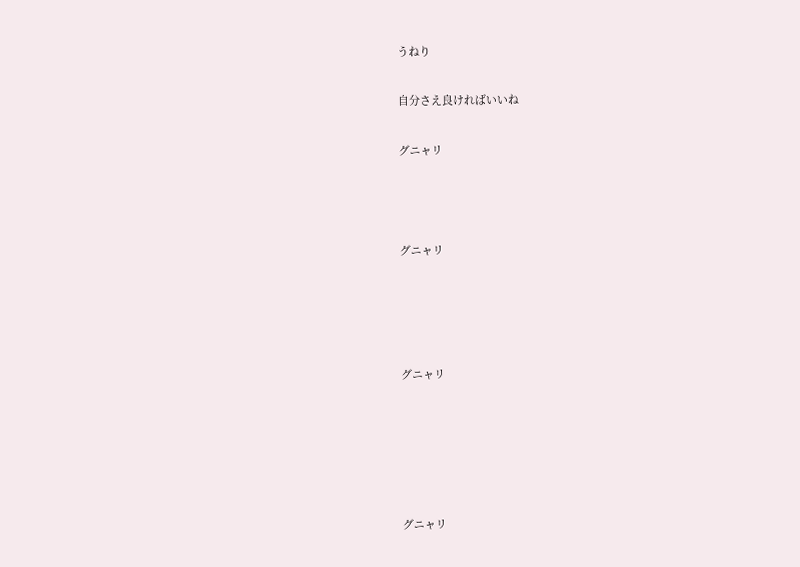うねり

自分さえ良ければいいね

グニャリ



グニャリ




グニャリ





グニャリ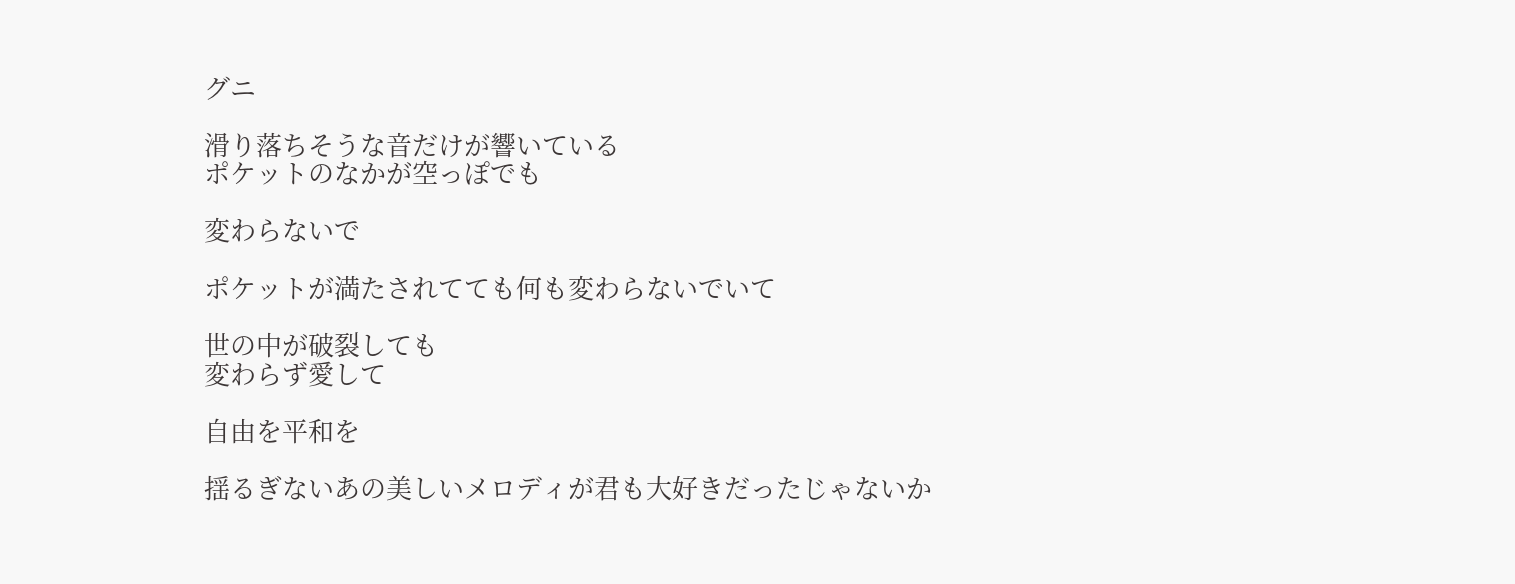グニ

滑り落ちそうな音だけが響いている
ポケットのなかが空っぽでも

変わらないで

ポケットが満たされてても何も変わらないでいて

世の中が破裂しても
変わらず愛して

自由を平和を

揺るぎないあの美しいメロディが君も大好きだったじゃないか